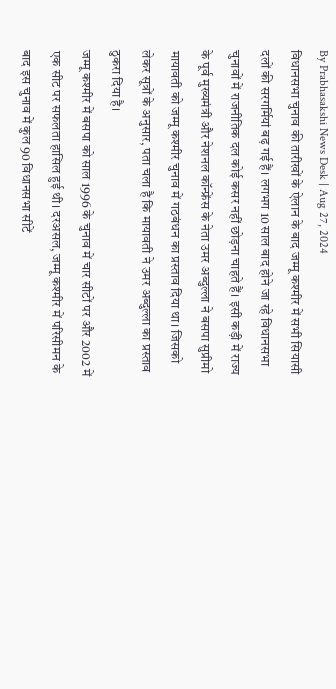By Prabhasakshi News Desk | Aug 27, 2024
विधानसभा चुनाव की तारीखों के ऐलान के बाद जम्मू कश्मीर में सभी सियासी दलों की सरगर्मियां बढ़ गई हैं। लगभग 10 साल बाद होने जा रहे विधानसभा चुनावों में राजनीतिक दल कोई कसर नहीं छोड़ना चाहते हैं। इसी कड़ी में राज्य के पूर्व मुख्यमंत्री और नेशनल कॉन्फ्रेंस के नेता उमर अब्दुल्ला ने बसपा सुप्रीमो मायावती को जम्मू कश्मीर चुनाव में गठबंधन का प्रस्ताव दिया था। जिसको लेकर सूत्रों के अनुसार, पता चला है कि मायावती ने उमर अब्दुल्ला का प्रस्ताव ठुकरा दिया है।
जम्मू कश्मीर में बसपा को साल 1996 के चुनाव में चार सीटों पर और 2002 में एक सीट पर सफलता हासिल हुई थी। दरअसल, जम्मू कश्मीर में परिसीमन के बाद इस चुनाव में कुल 90 विधानसभा सीटें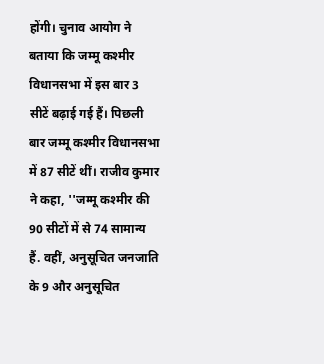होंगी। चुनाव आयोग ने बताया कि जम्मू कश्मीर विधानसभा में इस बार 3 सीटें बढ़ाई गई हैं। पिछली बार जम्मू कश्मीर विधानसभा में 87 सीटें थीं। राजीव कुमार ने कहा, ''जम्मू कश्मीर की 90 सीटों में से 74 सामान्य हैं. वहीं, अनुसूचित जनजाति के 9 और अनुसूचित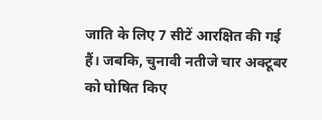जाति के लिए 7 सीटें आरक्षित की गई हैं। जबकि, चुनावी नतीजे चार अक्टूबर को घोषित किए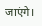जाएंगे।